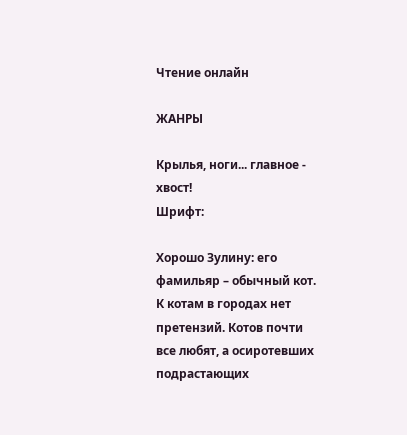Чтение онлайн

ЖАНРЫ

Крылья, ноги... главное - хвост!
Шрифт:

Хорошо Зулину: его фамильяр – обычный кот. К котам в городах нет претензий. Котов почти все любят, а осиротевших подрастающих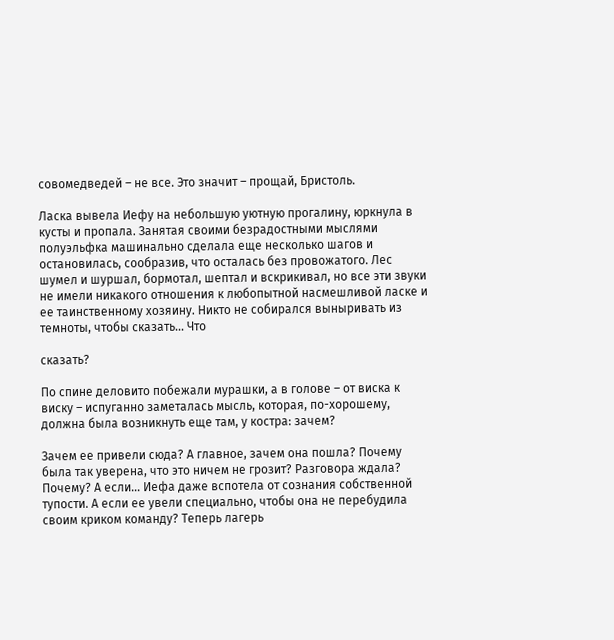совомедведей – не все. Это значит – прощай, Бристоль.

Ласка вывела Иефу на небольшую уютную прогалину, юркнула в кусты и пропала. Занятая своими безрадостными мыслями полуэльфка машинально сделала еще несколько шагов и остановилась, сообразив, что осталась без провожатого. Лес шумел и шуршал, бормотал, шептал и вскрикивал, но все эти звуки не имели никакого отношения к любопытной насмешливой ласке и ее таинственному хозяину. Никто не собирался выныривать из темноты, чтобы сказать… Что

сказать?

По спине деловито побежали мурашки, а в голове – от виска к виску – испуганно заметалась мысль, которая, по-хорошему, должна была возникнуть еще там, у костра: зачем?

Зачем ее привели сюда? А главное, зачем она пошла? Почему была так уверена, что это ничем не грозит? Разговора ждала? Почему? А если… Иефа даже вспотела от сознания собственной тупости. А если ее увели специально, чтобы она не перебудила своим криком команду? Теперь лагерь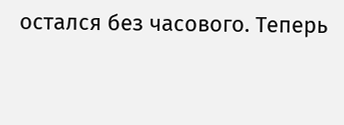остался без часового. Теперь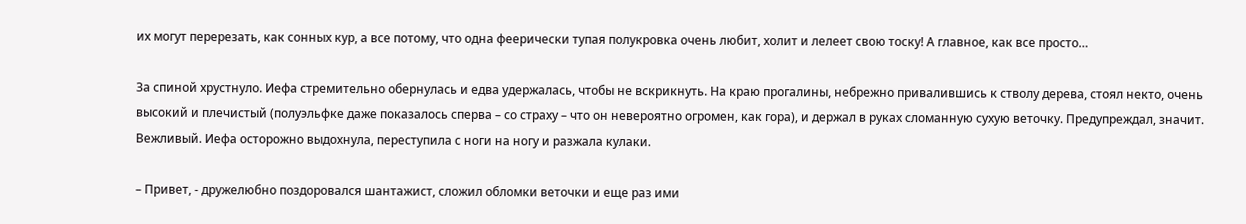их могут перерезать, как сонных кур, а все потому, что одна феерически тупая полукровка очень любит, холит и лелеет свою тоску! А главное, как все просто…

За спиной хрустнуло. Иефа стремительно обернулась и едва удержалась, чтобы не вскрикнуть. На краю прогалины, небрежно привалившись к стволу дерева, стоял некто, очень высокий и плечистый (полуэльфке даже показалось сперва – со страху – что он невероятно огромен, как гора), и держал в руках сломанную сухую веточку. Предупреждал, значит. Вежливый. Иефа осторожно выдохнула, переступила с ноги на ногу и разжала кулаки.

– Привет, - дружелюбно поздоровался шантажист, сложил обломки веточки и еще раз ими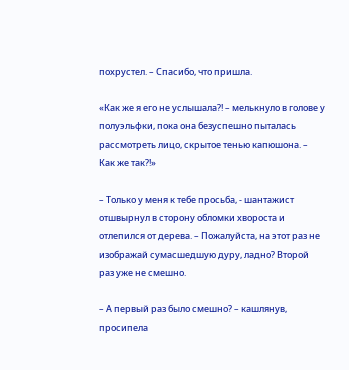похрустел. – Спасибо, что пришла.

«Как же я его не услышала?! – мелькнуло в голове у полуэльфки, пока она безуспешно пыталась рассмотреть лицо, скрытое тенью капюшона. – Как же так?!»

– Только у меня к тебе просьба, - шантажист отшвырнул в сторону обломки хвороста и отлепился от дерева. – Пожалуйста, на этот раз не изображай сумасшедшую дуру, ладно? Второй раз уже не смешно.

– А первый раз было смешно? – кашлянув, просипела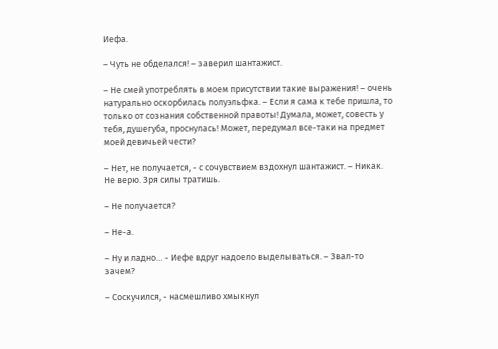Иефа.

– Чуть не обделался! – заверил шантажист.

– Не смей употреблять в моем присутствии такие выражения! – очень натурально оскорбилась полуэльфка. – Если я сама к тебе пришла, то только от сознания собственной правоты! Думала, может, совесть у тебя, душегуба, проснулась! Может, передумал все-таки на предмет моей девичьей чести?

– Нет, не получается, - с сочувствием вздохнул шантажист. – Никак. Не верю. Зря силы тратишь.

– Не получается?

– Не-а.

– Ну и ладно… - Иефе вдруг надоело выделываться. – Звал-то зачем?

– Соскучился, - насмешливо хмыкнул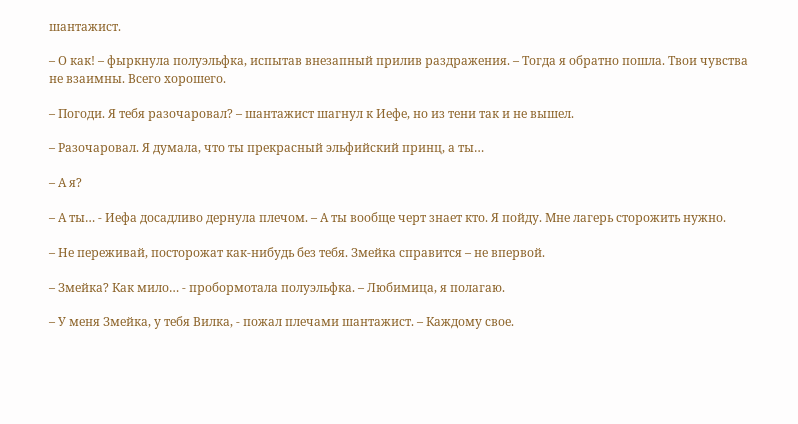шантажист.

– О как! – фыркнула полуэльфка, испытав внезапный прилив раздражения. – Тогда я обратно пошла. Твои чувства не взаимны. Всего хорошего.

– Погоди. Я тебя разочаровал? – шантажист шагнул к Иефе, но из тени так и не вышел.

– Разочаровал. Я думала, что ты прекрасный эльфийский принц, а ты…

– А я?

– А ты… - Иефа досадливо дернула плечом. – А ты вообще черт знает кто. Я пойду. Мне лагерь сторожить нужно.

– Не переживай, посторожат как-нибудь без тебя. Змейка справится – не впервой.

– Змейка? Как мило… - пробормотала полуэльфка. – Любимица, я полагаю.

– У меня Змейка, у тебя Вилка, - пожал плечами шантажист. – Каждому свое.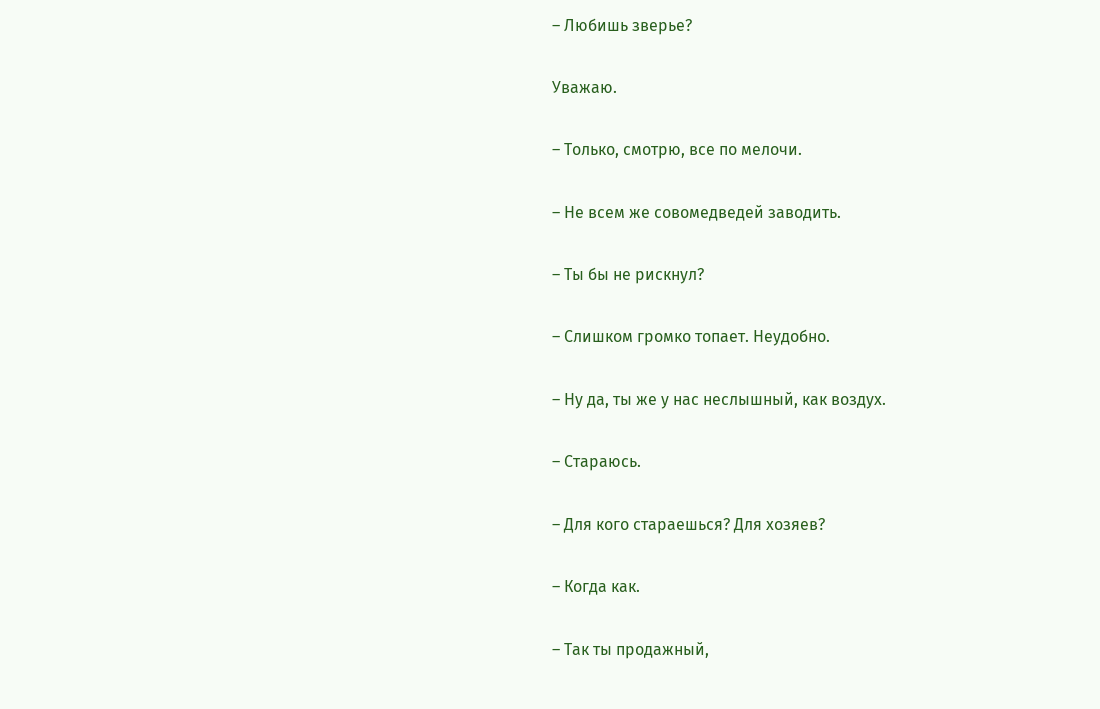– Любишь зверье?

Уважаю.

– Только, смотрю, все по мелочи.

– Не всем же совомедведей заводить.

– Ты бы не рискнул?

– Слишком громко топает. Неудобно.

– Ну да, ты же у нас неслышный, как воздух.

– Стараюсь.

– Для кого стараешься? Для хозяев?

– Когда как.

– Так ты продажный,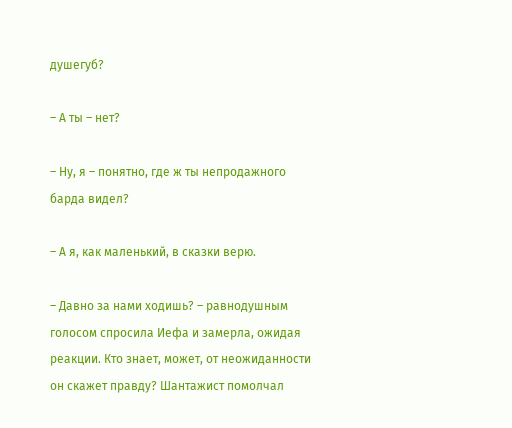душегуб?

– А ты – нет?

– Ну, я – понятно, где ж ты непродажного барда видел?

– А я, как маленький, в сказки верю.

– Давно за нами ходишь? – равнодушным голосом спросила Иефа и замерла, ожидая реакции. Кто знает, может, от неожиданности он скажет правду? Шантажист помолчал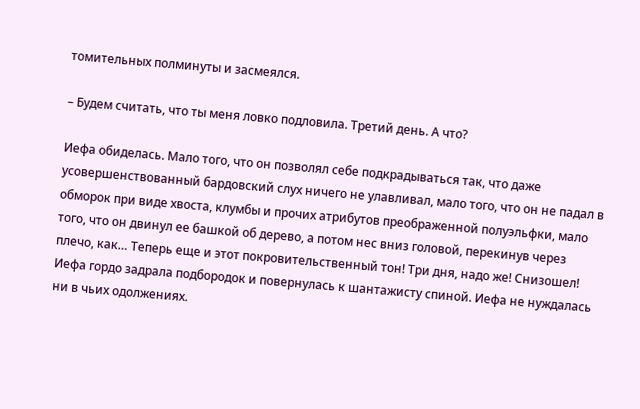томительных полминуты и засмеялся.

– Будем считать, что ты меня ловко подловила. Третий день. А что?

Иефа обиделась. Мало того, что он позволял себе подкрадываться так, что даже усовершенствованный бардовский слух ничего не улавливал, мало того, что он не падал в обморок при виде хвоста, клумбы и прочих атрибутов преображенной полуэльфки, мало того, что он двинул ее башкой об дерево, а потом нес вниз головой, перекинув через плечо, как… Теперь еще и этот покровительственный тон! Три дня, надо же! Снизошел! Иефа гордо задрала подбородок и повернулась к шантажисту спиной. Иефа не нуждалась ни в чьих одолжениях.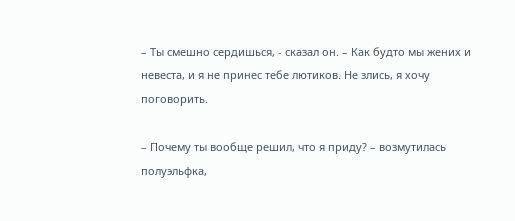– Ты смешно сердишься, - сказал он. – Как будто мы жених и невеста, и я не принес тебе лютиков. Не злись, я хочу поговорить.

– Почему ты вообще решил, что я приду? – возмутилась полуэльфка,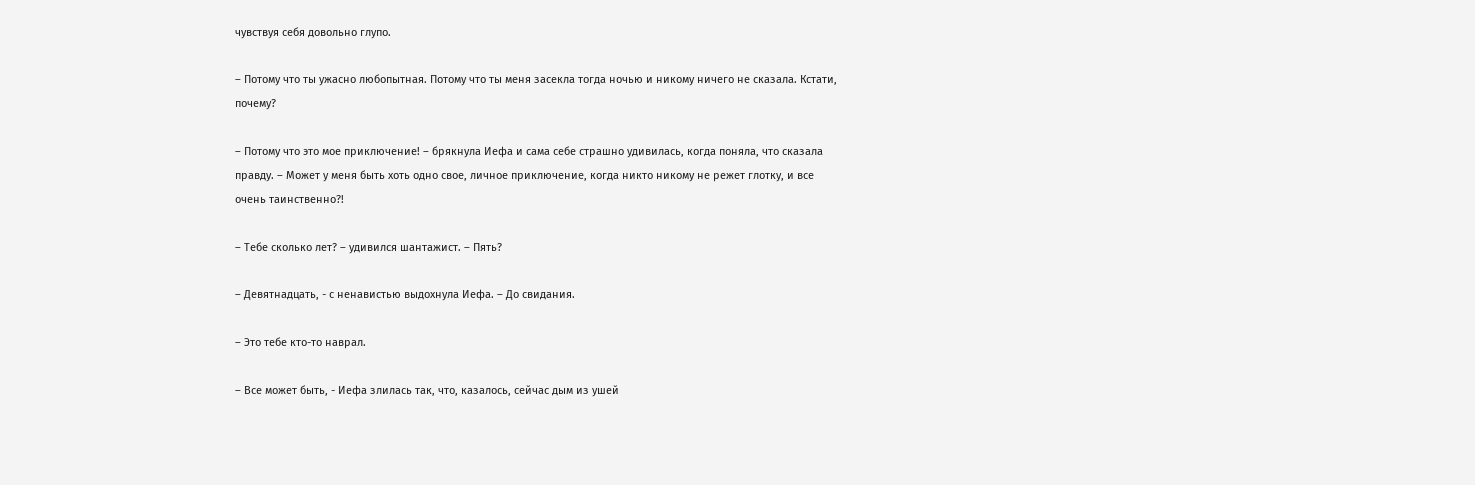чувствуя себя довольно глупо.

– Потому что ты ужасно любопытная. Потому что ты меня засекла тогда ночью и никому ничего не сказала. Кстати, почему?

– Потому что это мое приключение! – брякнула Иефа и сама себе страшно удивилась, когда поняла, что сказала правду. – Может у меня быть хоть одно свое, личное приключение, когда никто никому не режет глотку, и все очень таинственно?!

– Тебе сколько лет? – удивился шантажист. – Пять?

– Девятнадцать, - с ненавистью выдохнула Иефа. – До свидания.

– Это тебе кто-то наврал.

– Все может быть, - Иефа злилась так, что, казалось, сейчас дым из ушей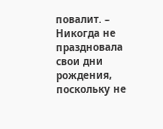повалит. – Никогда не праздновала свои дни рождения, поскольку не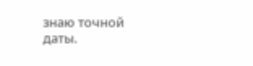знаю точной даты.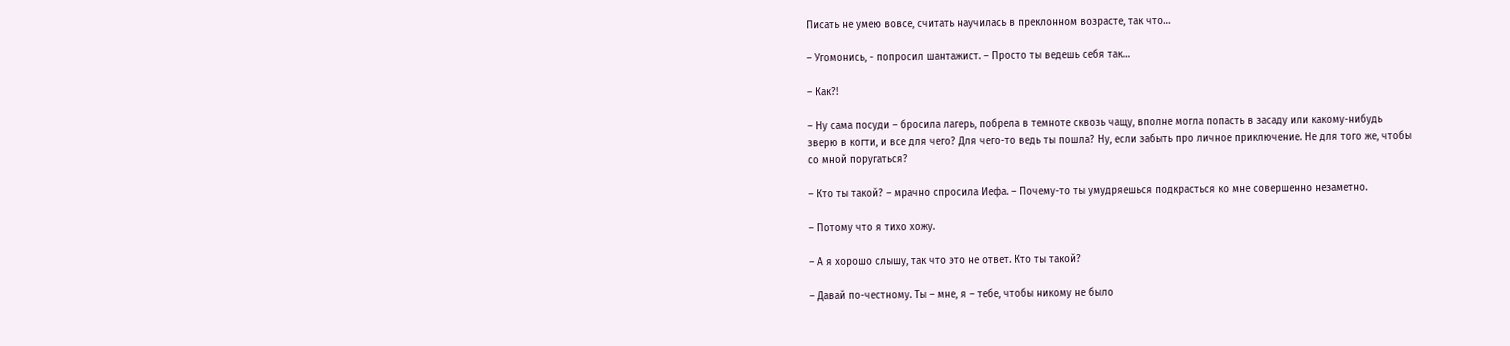Писать не умею вовсе, считать научилась в преклонном возрасте, так что…

– Угомонись, - попросил шантажист. – Просто ты ведешь себя так…

– Как?!

– Ну сама посуди – бросила лагерь, побрела в темноте сквозь чащу, вполне могла попасть в засаду или какому-нибудь зверю в когти, и все для чего? Для чего-то ведь ты пошла? Ну, если забыть про личное приключение. Не для того же, чтобы со мной поругаться?

– Кто ты такой? – мрачно спросила Иефа. – Почему-то ты умудряешься подкрасться ко мне совершенно незаметно.

– Потому что я тихо хожу.

– А я хорошо слышу, так что это не ответ. Кто ты такой?

– Давай по-честному. Ты – мне, я – тебе, чтобы никому не было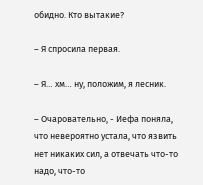обидно. Кто вытакие?

– Я спросила первая.

– Я… хм… ну, положим, я лесник.

– Очаровательно, - Иефа поняла, что невероятно устала, что язвить нет никаких сил, а отвечать что-то надо, что-то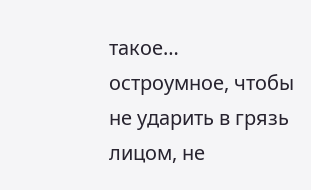такое… остроумное, чтобы не ударить в грязь лицом, не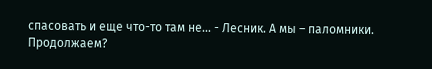спасовать и еще что-то там не… - Лесник. А мы – паломники. Продолжаем?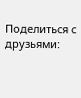Поделиться с друзьями: